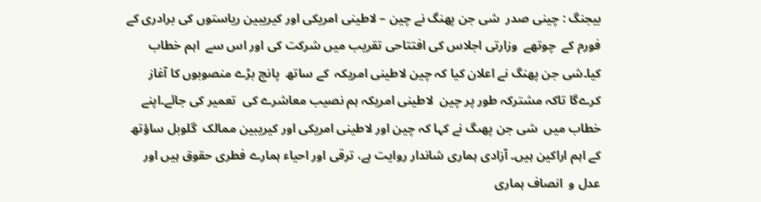بیجنگ : چینی صدر  شی جن پھنگ نے چین – لاطینی امریکی اور کیریبین ریاستوں کی برادری کے فورم کے  چوتھے  وزارتی اجلاس کی افتتاحی تقریب میں شرکت کی اور اس سے  اہم خطاب کیا۔شی جن پھنگ نے اعلان کیا کہ چین لاطینی امریکہ  کے ساتھ  پانچ بڑے منصوبوں کا آغاز کرےگا تاکہ مشترکہ طور پر چین  لاطینی امریکہ ہم نصیب معاشرے کی  تعمیر کی جائے۔اپنے خطاب میں  شی جن پھںگ نے کہا کہ چین اور لاطینی امریکی اور کیریبین ممالک  گلوبل ساؤتھ کے اہم اراکین ہیں۔ آزادی ہماری شاندار روایت ہے، ترقی اور احیاء ہمارے فطری حقوق ہیں اور  عدل و  انصاف ہماری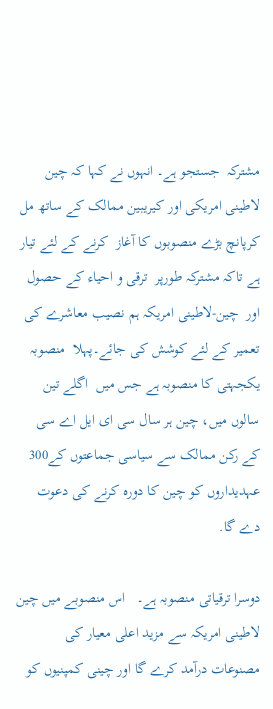مشترکہ  جستجو ہے۔ انہوں نے کہا کہ چین لاطینی امریکی اور کیریبین ممالک کے ساتھ مل کرپانچ بڑے منصوبوں کا آغاز  کرنے کے لئے تیار ہے تاکہ مشترکہ طورپر  ترقی و احیاء کے حصول اور  چین-لاطینی امریکہ ہم نصیب معاشرے کی تعمیر کے لئے کوشش کی جائے۔پہلا  منصوبہ یکجہتی کا منصوبہ ہے جس میں  اگلے تین سالوں میں، چین ہر سال سی ای ایل اے سی کے رکن ممالک سے سیاسی جماعتوں کے300 عہدیداروں کو چین کا دورہ کرنے کی دعوت دے گا.

دوسرا ترقیاتی منصوبہ ہے۔   اس منصوبے میں چین لاطینی امریکہ سے مزید اعلی معیار کی مصنوعات درآمد کرے گا اور چینی کمپنیوں کو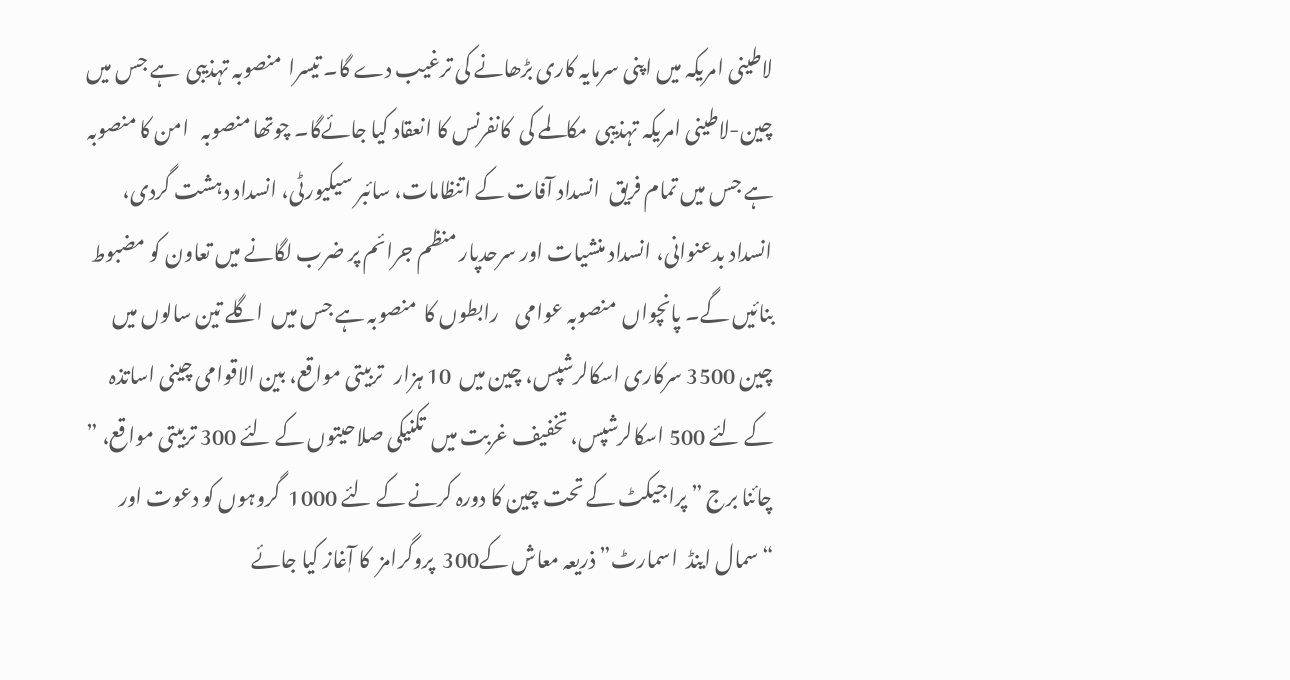لاطینی امریکہ میں اپنی سرمایہ کاری بڑھانے کی ترغیب دے گا۔ تیسرا  منصوبہ تہذیبی  ہے جس میں  چین-لاطینی امریکہ تہذیبی  مکالمے کی  کانفرنس کا انعقاد کیا جائےگا۔ چوتھا منصوبہ   امن کا منصوبہ ہے جس میں تمام فریق  انسداد آفات کے اتنظامات، سائبر سیکیورٹی، انسداد دہشت گردی، انسداد بدعنوانی، انسداد منشیات اور سرحدپار منظم جرائم پر ضرب لگانے میں تعاون کو مضبوط بنائیں گے۔ پانچواں  منصوبہ عوامی    رابطوں کا  منصوبہ ہے جس میں  اگلے تین سالوں میں چین 3500 سرکاری اسکالرشپس، چین میں  10 ہزار   تربیتی مواقع، بین الاقوامی چینی اساتذہ کے لئے 500 اسکالرشپس، تخفیف غربت میں  تکنیکی صلاحیتوں کے لئے 300 تربیتی مواقع، ” چائنا برج ” پراجیکٹ کے تحت چین کا دورہ کرنے کے لئے 1000  گروہوں کو دعوت اور  “سمال اینڈ  اسمارٹ” ذریعہ معاش کے300  پروگرامز  کا آٖغاز کیا جائے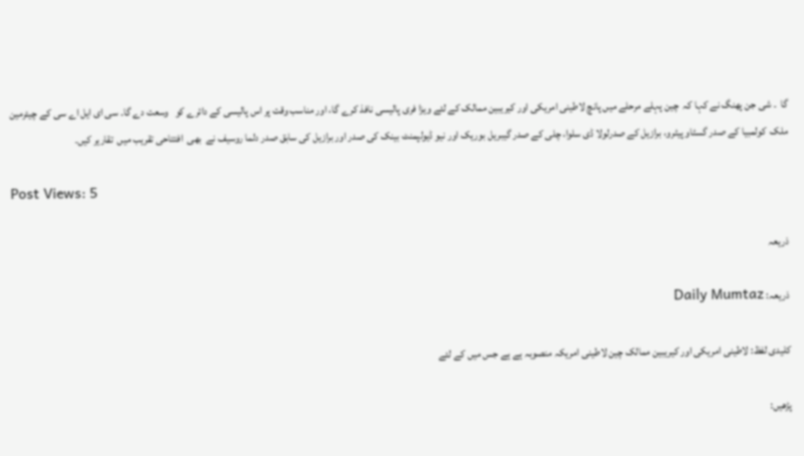گا  ۔ شی جن پھنگ نے کہا کہ  چین پہلے مرحلے میں پانچ لاطینی امریکی اور کیریبین ممالک کے لئے ویزا فری پالیسی نافذ کرے گا، اور مناسب وقت پر اس پالیسی کے دائرے کو   وسعت دے گا۔ سی ای ایل اے سی کے چیئرمین ملک  کولمبیا کے صدر گسٹاو پیٹرو، برازیل کے صدرلولا ڈی سلوا، چلی کے صدر گیبریل بوریک اور نیو ڈیولپمنٹ بینک کی صدر اور برازیل کی سابق صدر دلما روسیف نے  بھی  افتتاحی تقریب میں  تقاریر کیں۔

Post Views: 5

ذریعہ

ذریعہ: Daily Mumtaz

کلیدی لفظ: لاطینی امریکی اور کیریبین ممالک چین لاطینی امریکہ منصوبہ ہے ہے جس میں کے لئے

پڑھیں: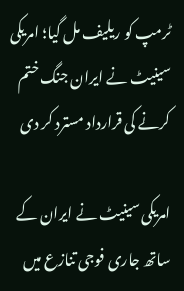ٹرمپ کو ریلیف مل گیا؛ امریکی سینیٹ نے ایران جنگ ختم کرنے کی قرارداد مسترد کر دی

امریکی سینیٹ نے ایران کے ساتھ جاری فوجی تنازع میں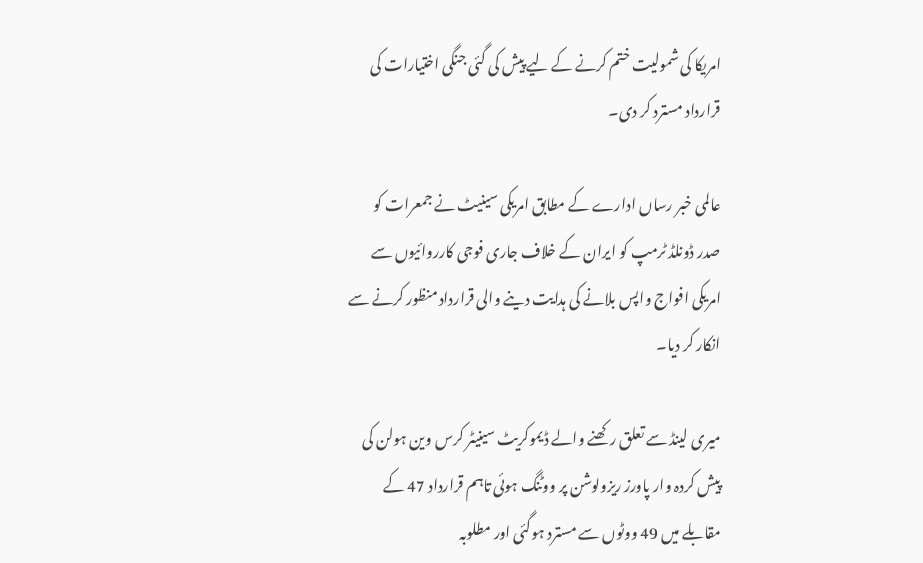امریکا کی شمولیت ختم کرنے کے لیے پیش کی گئی جنگی اختیارات کی قرارداد مسترد کر دی۔

عالمی خبر رساں ادارے کے مطابق امریکی سینیٹ نے جمعرات کو صدر ڈونلڈ ٹرمپ کو ایران کے خلاف جاری فوجی کارروائیوں سے امریکی افواج واپس بلانے کی ہدایت دینے والی قرارداد منظور کرنے سے انکار کر دیا۔

میری لینڈ سے تعلق رکھنے والے ڈیموکریٹ سینیٹر کرس وین ہولن کی پیش کردہ وار پاورز ریزولوشن پر ووٹنگ ہوئی تاہم قرارداد 47 کے مقابلے میں 49 ووٹوں سے مسترد ہوگئی اور مطلوبہ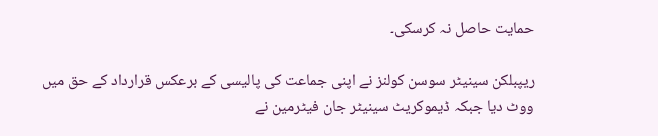حمایت حاصل نہ کرسکی۔

ریپبلکن سینیٹر سوسن کولنز نے اپنی جماعت کی پالیسی کے برعکس قرارداد کے حق میں ووٹ دیا جبکہ ڈیموکریٹ سینیٹر جان فیٹرمین نے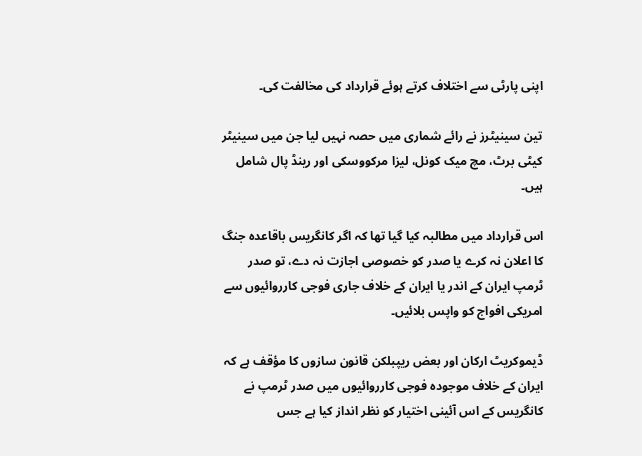اپنی پارٹی سے اختلاف کرتے ہوئے قرارداد کی مخالفت کی۔

تین سینیٹرز نے رائے شماری میں حصہ نہیں لیا جن میں سینیٹر کیٹی برٹ، مچ میک کونل، لیزا مرکووسکی اور رینڈ پال شامل ہیں۔

اس قرارداد میں مطالبہ کیا گیا تھا کہ اگر کانگریس باقاعدہ جنگ کا اعلان نہ کرے یا صدر کو خصوصی اجازت نہ دے، تو صدر ٹرمپ ایران کے اندر یا ایران کے خلاف جاری فوجی کارروائیوں سے امریکی افواج کو واپس بلائیں۔

ڈیموکریٹ ارکان اور بعض ریپبلکن قانون سازوں کا مؤقف ہے کہ ایران کے خلاف موجودہ فوجی کارروائیوں میں صدر ٹرمپ نے کانگریس کے اس آئینی اختیار کو نظر انداز کیا ہے جس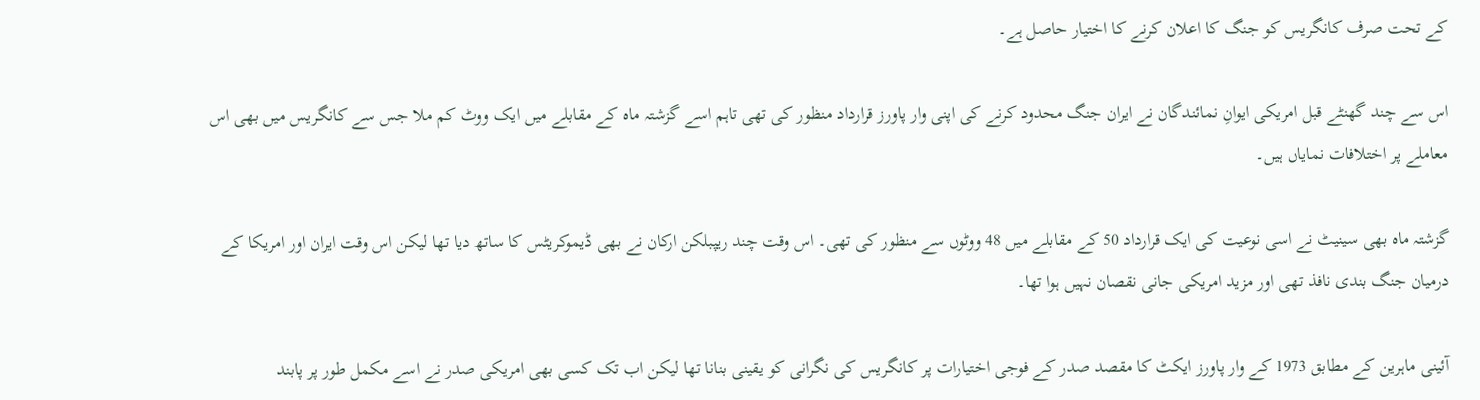کے تحت صرف کانگریس کو جنگ کا اعلان کرنے کا اختیار حاصل ہے۔

اس سے چند گھنٹے قبل امریکی ایوانِ نمائندگان نے ایران جنگ محدود کرنے کی اپنی وار پاورز قرارداد منظور کی تھی تاہم اسے گزشتہ ماہ کے مقابلے میں ایک ووٹ کم ملا جس سے کانگریس میں بھی اس معاملے پر اختلافات نمایاں ہیں۔

گزشتہ ماہ بھی سینیٹ نے اسی نوعیت کی ایک قرارداد 50 کے مقابلے میں 48 ووٹوں سے منظور کی تھی۔ اس وقت چند ریپبلکن ارکان نے بھی ڈیموکریٹس کا ساتھ دیا تھا لیکن اس وقت ایران اور امریکا کے درمیان جنگ بندی نافذ تھی اور مزید امریکی جانی نقصان نہیں ہوا تھا۔

آئینی ماہرین کے مطابق 1973 کے وار پاورز ایکٹ کا مقصد صدر کے فوجی اختیارات پر کانگریس کی نگرانی کو یقینی بنانا تھا لیکن اب تک کسی بھی امریکی صدر نے اسے مکمل طور پر پابند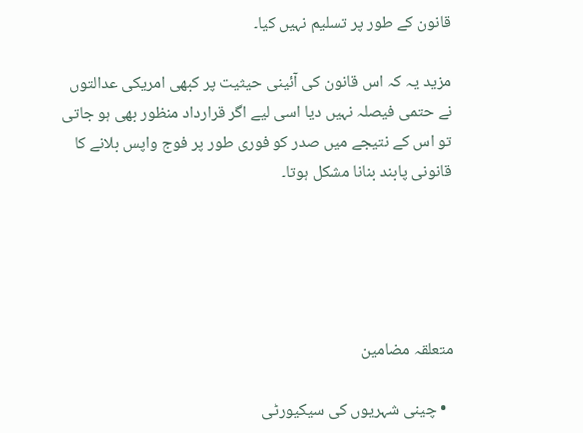قانون کے طور پر تسلیم نہیں کیا۔

مزید یہ کہ اس قانون کی آئینی حیثیت پر کبھی امریکی عدالتوں نے حتمی فیصلہ نہیں دیا اسی لیے اگر قرارداد منظور بھی ہو جاتی تو اس کے نتیجے میں صدر کو فوری طور پر فوج واپس بلانے کا قانونی پابند بنانا مشکل ہوتا۔





متعلقہ مضامین

  • چینی شہریوں کی سیکیورٹی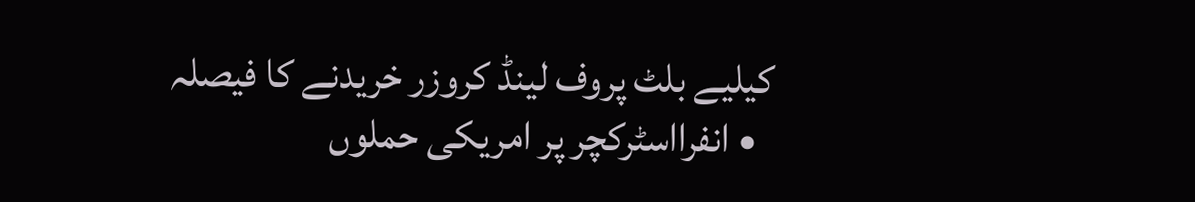کیلیے بلٹ پروف لینڈ کروزر خریدنے کا فیصلہ
  • انفرااسٹرکچر پر امریکی حملوں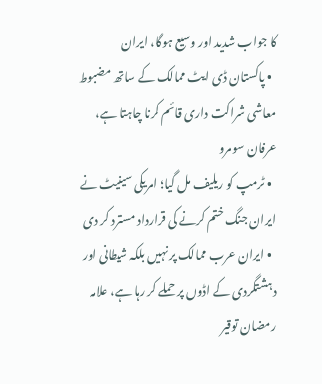کا جواب شدید اور وسیع ہوگا، ایران
  • پاکستان ڈی ایٹ ممالک کے ساتھ مضبوط معاشی شراکت داری قائم کرنا چاہتا ہے، عرفان سومرو
  • ٹرمپ کو ریلیف مل گیا؛ امریکی سینیٹ نے ایران جنگ ختم کرنے کی قرارداد مسترد کر دی
  • ایران عرب ممالک پر نہیں بلکہ شیطانی اور دہشتگردی کے اڈوں پر حملے کر رہا ہے، علامہ رمضان توقیر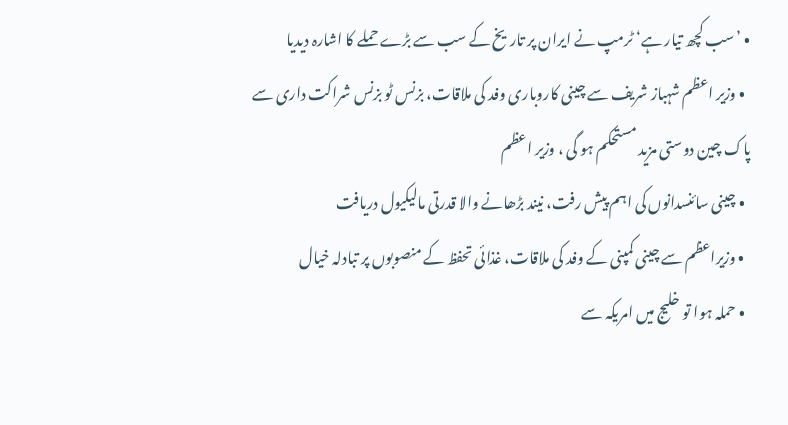• ’سب کچھ تیار ہے‘ ٹرمپ نے ایران پر تاریخ کے سب سے بڑے حملے کا اشارہ دیدیا
  • وزیر اعظم شہباز شریف سے چینی کاروباری وفد کی ملاقات، بزنس ٹو بزنس شراکت داری سے پاک چین دوستی مزید مستحکم ہو گی ، وزیر اعظم
  • چینی سائنسدانوں کی اہم پیش رفت، نیند بڑھانے والا قدرتی مالیکیول دریافت
  • وزیراعظم سے چینی کمپنی کے وفد کی ملاقات، غذائی تحفظ کے منصوبوں پر تبادلہ خیال
  • حملہ ہوا تو خلیج میں امریکہ سے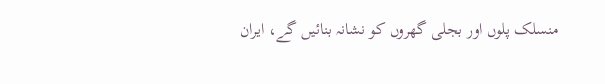منسلک پلوں اور بجلی گھروں کو نشانہ بنائیں گے، ایران